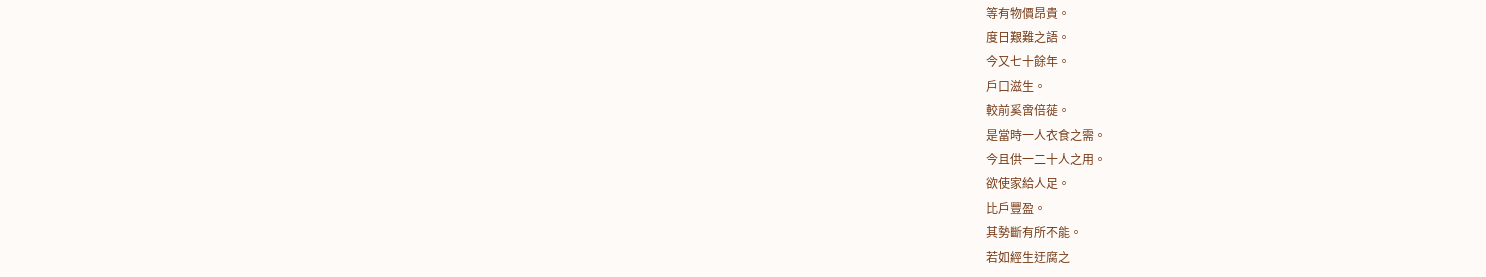等有物價昂貴。
度日艱難之語。
今又七十餘年。
戶口滋生。
較前奚啻倍蓰。
是當時一人衣食之需。
今且供一二十人之用。
欲使家給人足。
比戶豐盈。
其勢斷有所不能。
若如經生迂腐之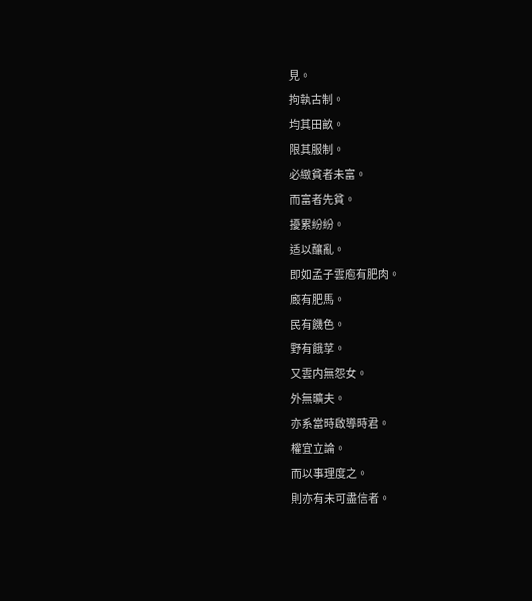見。
拘執古制。
均其田畝。
限其服制。
必緻貧者未富。
而富者先貧。
擾累紛紛。
适以釀亂。
即如孟子雲庖有肥肉。
廄有肥馬。
民有饑色。
野有餓莩。
又雲内無怨女。
外無曠夫。
亦系當時啟導時君。
權宜立論。
而以事理度之。
則亦有未可盡信者。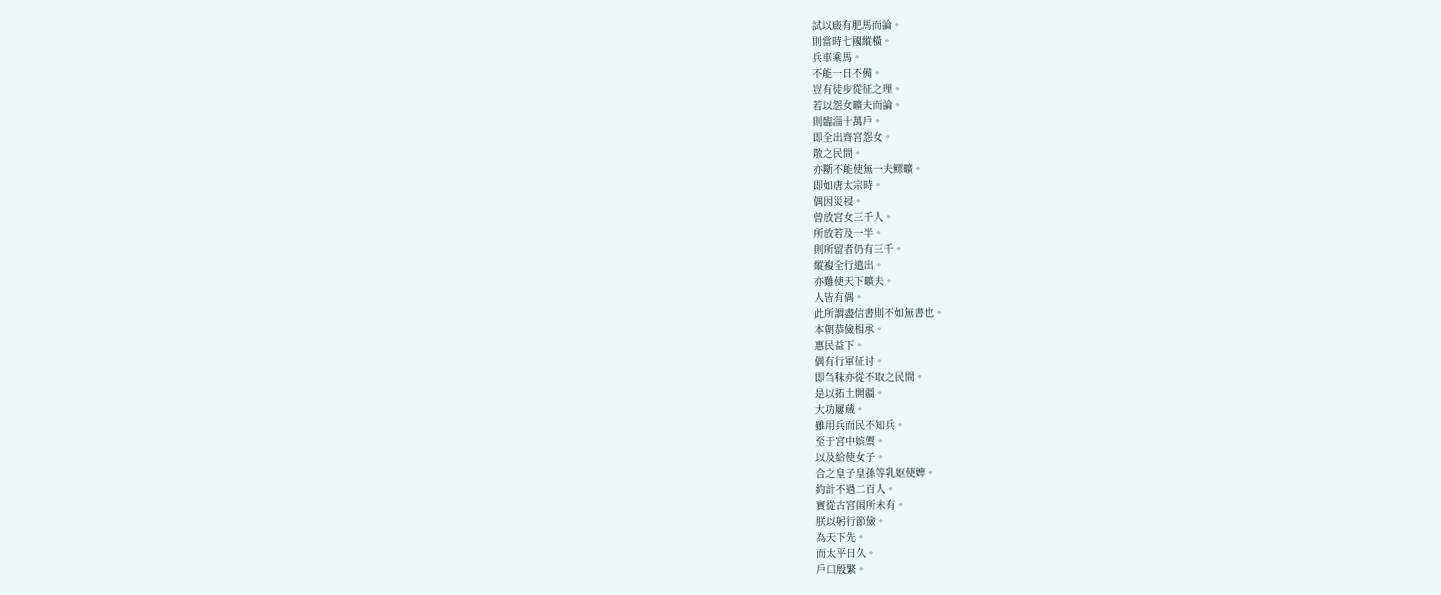試以廄有肥馬而論。
則當時七國縱橫。
兵車乘馬。
不能一日不備。
豈有徒步從征之理。
若以怨女曠夫而論。
則臨淄十萬戶。
即全出齊宮怨女。
散之民間。
亦斷不能使無一夫鳏曠。
即如唐太宗時。
偶因災祲。
曾放宮女三千人。
所放若及一半。
則所留者仍有三千。
縱複全行遣出。
亦難使天下曠夫。
人皆有偶。
此所謂盡信書則不如無書也。
本朝恭儉相承。
惠民益下。
偶有行軍征讨。
即刍秣亦從不取之民間。
是以拓土開疆。
大功屢蒇。
雖用兵而民不知兵。
至于宮中嫔禦。
以及給使女子。
合之皇子皇孫等乳妪使婢。
約計不過二百人。
實從古宮闱所未有。
朕以躬行節儉。
為天下先。
而太平日久。
戶口殷繁。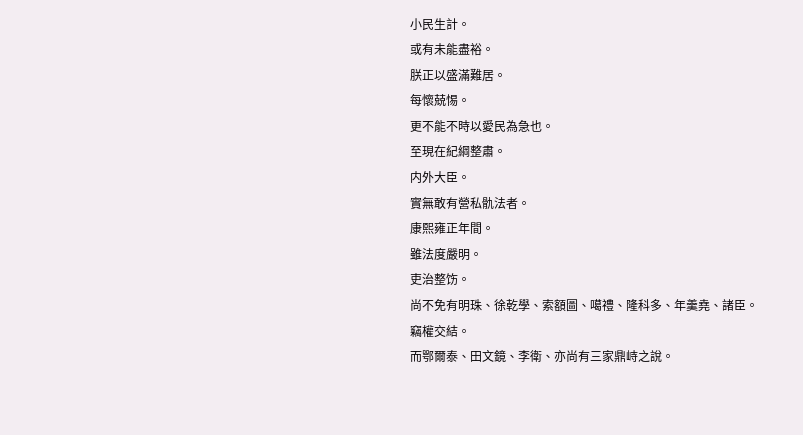小民生計。
或有未能盡裕。
朕正以盛滿難居。
每懷兢惕。
更不能不時以愛民為急也。
至現在紀綱整肅。
内外大臣。
實無敢有營私骩法者。
康熙雍正年間。
雖法度嚴明。
吏治整饬。
尚不免有明珠、徐乾學、索額圖、噶禮、隆科多、年羹堯、諸臣。
竊權交結。
而鄂爾泰、田文鏡、李衛、亦尚有三家鼎峙之說。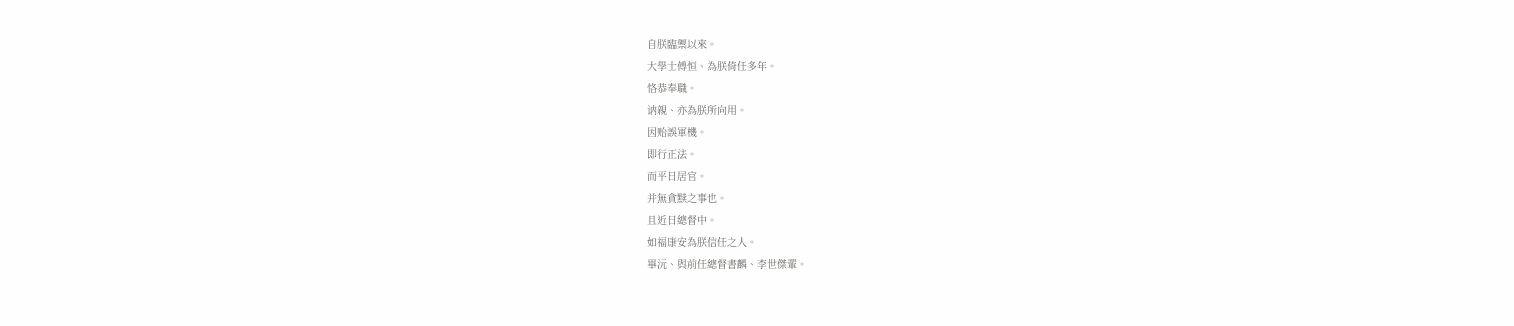自朕臨禦以來。
大學士傅恒、為朕倚任多年。
恪恭奉職。
讷親、亦為朕所向用。
因贻誤軍機。
即行正法。
而平日居官。
并無貪黩之事也。
且近日總督中。
如福康安為朕信任之人。
畢沅、與前任總督書麟、李世傑輩。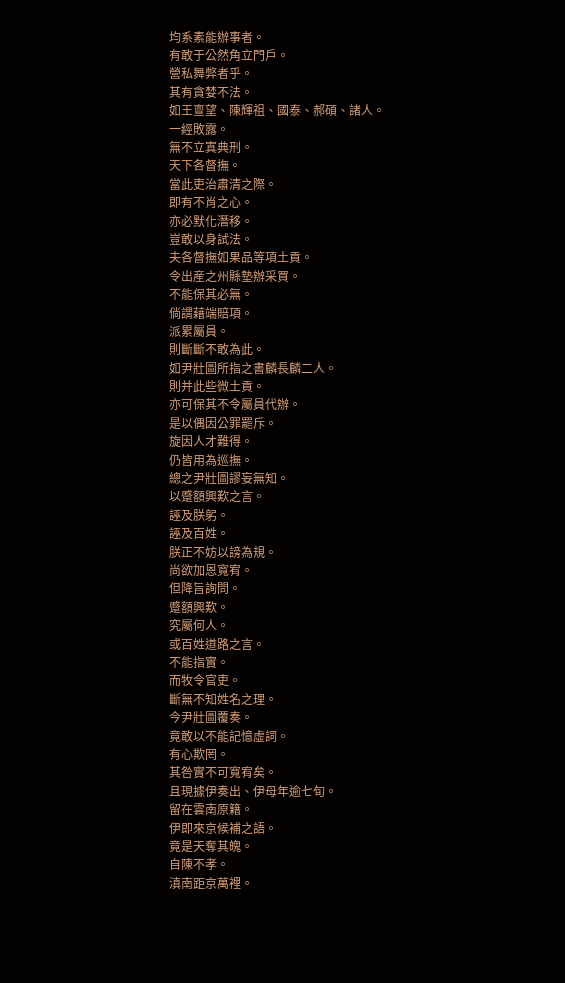均系素能辦事者。
有敢于公然角立門戶。
營私舞弊者乎。
其有貪婪不法。
如王亶望、陳輝祖、國泰、郝碩、諸人。
一經敗露。
無不立寘典刑。
天下各督撫。
當此吏治肅清之際。
即有不肖之心。
亦必默化潛移。
豈敢以身試法。
夫各督撫如果品等項土貢。
令出産之州縣墊辦采買。
不能保其必無。
倘謂藉端賠項。
派累屬員。
則斷斷不敢為此。
如尹壯圖所指之書麟長麟二人。
則并此些微土貢。
亦可保其不令屬員代辦。
是以偶因公罪罷斥。
旋因人才難得。
仍皆用為巡撫。
總之尹壯圖謬妄無知。
以蹙額興歎之言。
誣及朕躬。
誣及百姓。
朕正不妨以謗為規。
尚欲加恩寬宥。
但降旨詢問。
蹙額興歎。
究屬何人。
或百姓道路之言。
不能指實。
而牧令官吏。
斷無不知姓名之理。
今尹壯圖覆奏。
竟敢以不能記憶虛詞。
有心欺罔。
其咎實不可寬宥矣。
且現據伊奏出、伊母年逾七旬。
留在雲南原籍。
伊即來京候補之語。
竟是天奪其魄。
自陳不孝。
滇南距京萬裡。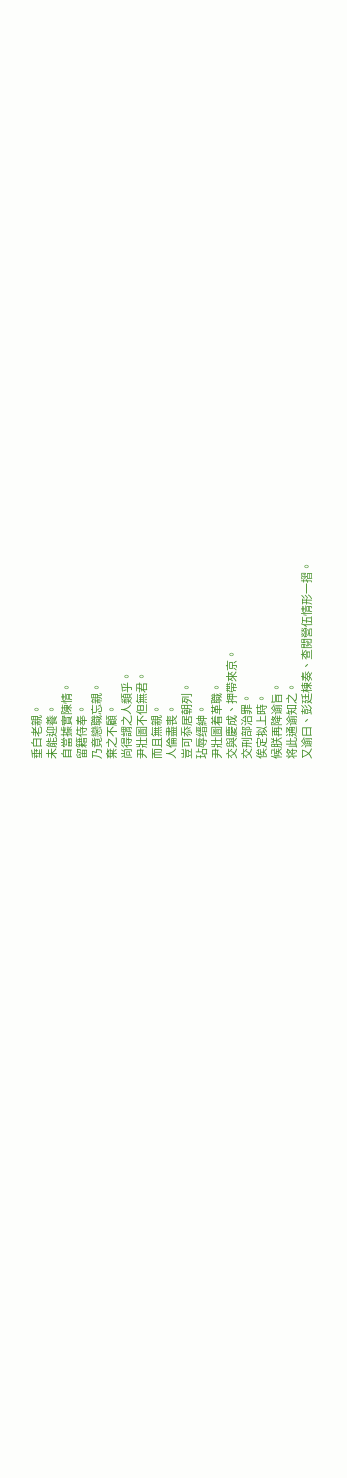垂白老親。
未能迎養。
自當據實陳情。
留籍侍奉。
乃竟戀職忘親。
棄之不顧。
尚得謂之人類乎。
尹壯圖不但無君。
而且無親。
人倫盡喪。
豈可忝居朝列。
玷辱缙紳。
尹壯圖着革職。
交與慶成、押帶來京。
交刑部治罪。
俟定拟上時。
候朕再降谕旨。
将此通谕知之。
又谕曰、彭廷棟奏、查閱營伍情形一摺。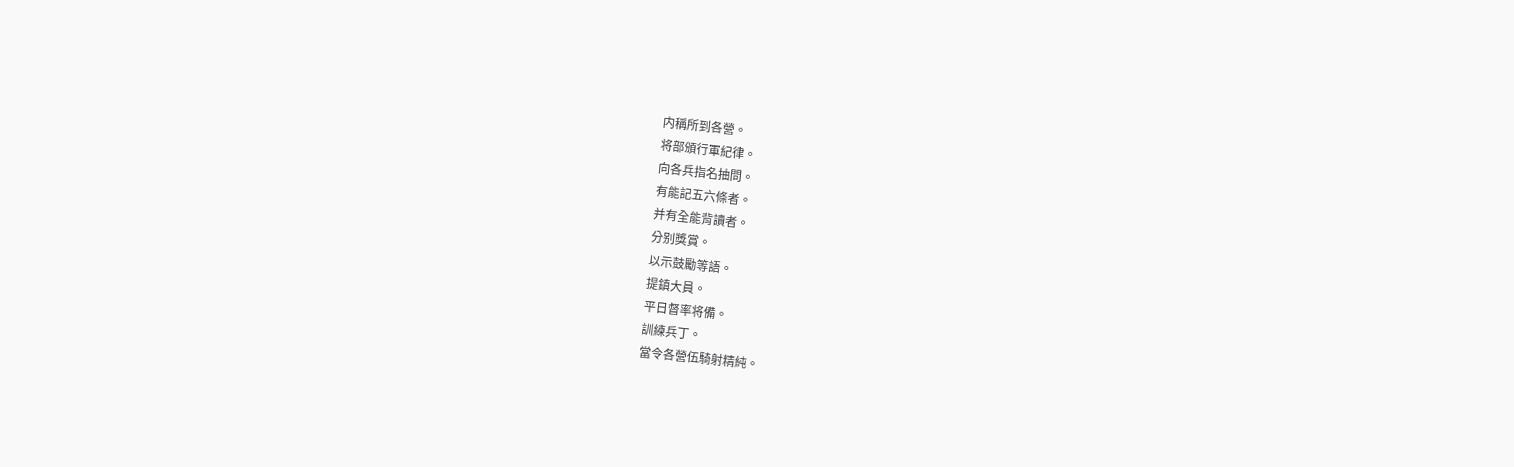内稱所到各營。
将部頒行軍紀律。
向各兵指名抽問。
有能記五六條者。
并有全能背讀者。
分别獎賞。
以示鼓勵等語。
提鎮大員。
平日督率将備。
訓練兵丁。
當令各營伍騎射精純。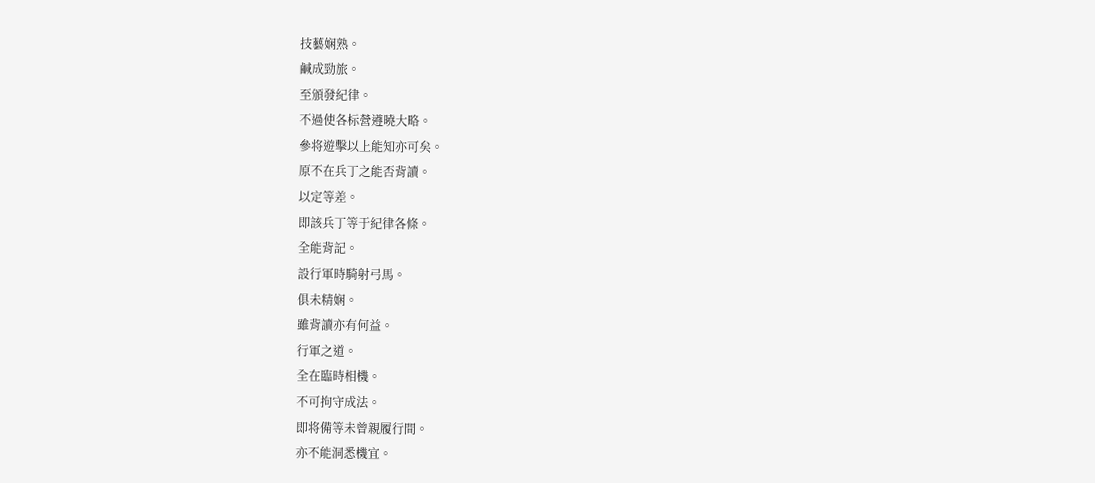技藝娴熟。
鹹成勁旅。
至頒發紀律。
不過使各标營遵曉大略。
參将遊擊以上能知亦可矣。
原不在兵丁之能否背讀。
以定等差。
即該兵丁等于紀律各條。
全能背記。
設行軍時騎射弓馬。
俱未精娴。
雖背讀亦有何益。
行軍之道。
全在臨時相機。
不可拘守成法。
即将備等未曾親履行間。
亦不能洞悉機宜。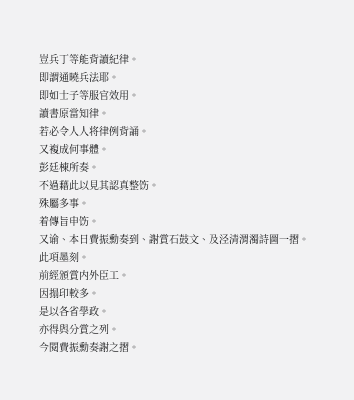豈兵丁等能背讀紀律。
即謂通曉兵法耶。
即如士子等服官效用。
讀書原當知律。
若必令人人将律例背誦。
又複成何事體。
彭廷棟所奏。
不過藉此以見其認真整饬。
殊屬多事。
着傳旨申饬。
又谕、本日費振勳奏到、謝賞石鼓文、及泾清渭濁詩圖一摺。
此項墨刻。
前經頒賞内外臣工。
因搨印較多。
是以各省學政。
亦得與分賞之列。
今閱費振勳奏謝之摺。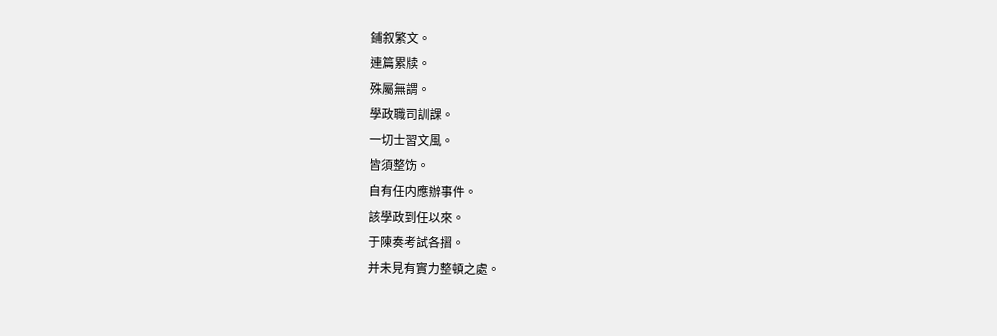鋪叙繁文。
連篇累牍。
殊屬無謂。
學政職司訓課。
一切士習文風。
皆須整饬。
自有任内應辦事件。
該學政到任以來。
于陳奏考試各摺。
并未見有實力整頓之處。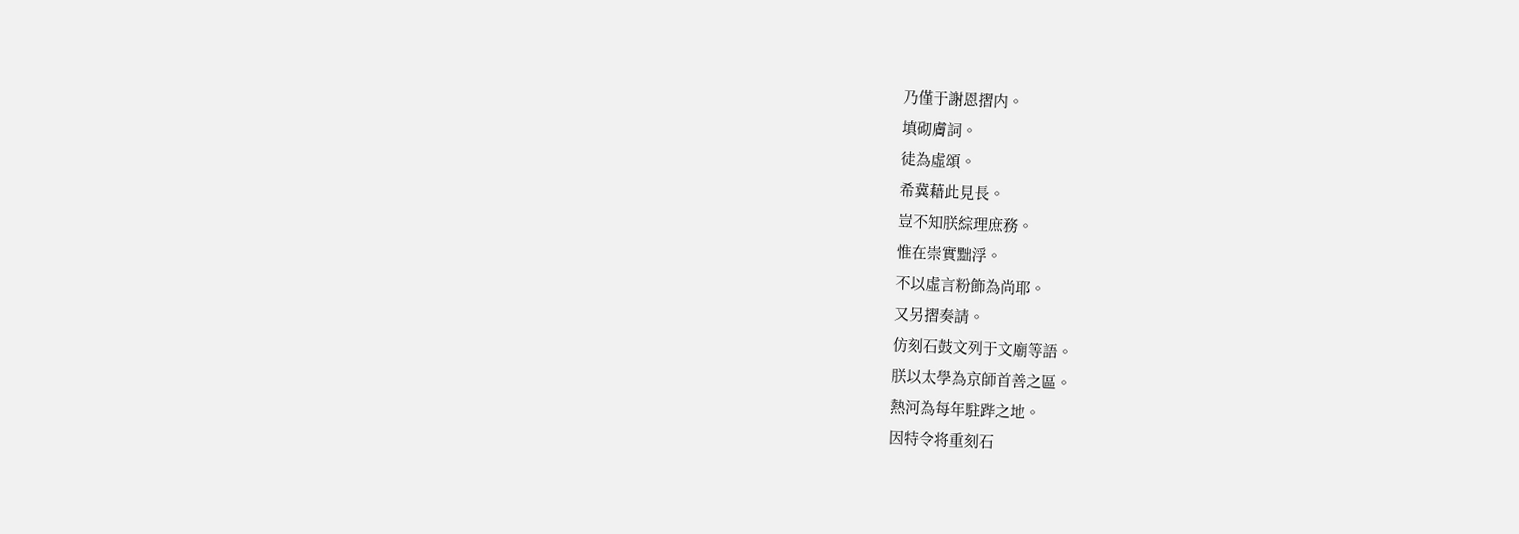乃僅于謝恩摺内。
填砌膚詞。
徒為虛頌。
希冀藉此見長。
豈不知朕綜理庶務。
惟在崇實黜浮。
不以虛言粉飾為尚耶。
又另摺奏請。
仿刻石鼓文列于文廟等語。
朕以太學為京師首善之區。
熱河為每年駐跸之地。
因特令将重刻石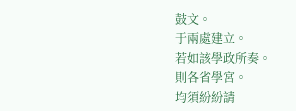鼓文。
于兩處建立。
若如該學政所奏。
則各省學宮。
均須紛紛請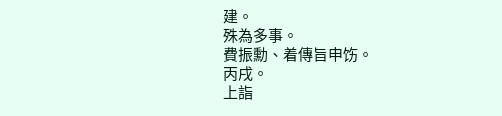建。
殊為多事。
費振勳、着傳旨申饬。
丙戌。
上詣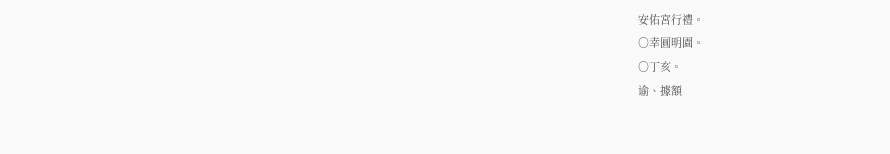安佑宮行禮。
○幸圓明園。
○丁亥。
谕、據額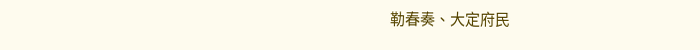勒春奏、大定府民